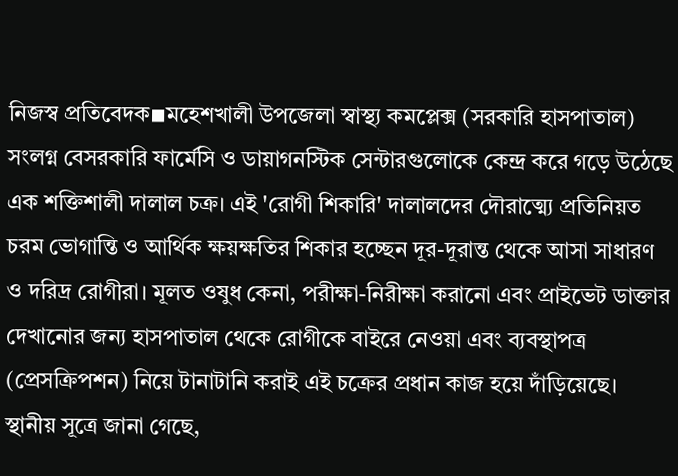নিজস্ব প্রতিবেদক◾মহেশখালী উপজেলা স্বাস্থ্য কমপ্লেক্স (সরকারি হাসপাতাল) সংলগ্ন বেসরকারি ফার্মেসি ও ডায়াগনস্টিক সেন্টারগুলোকে কেন্দ্র করে গড়ে উঠেছে এক শক্তিশালী দালাল চক্র। এই 'রোগী শিকারি' দালালদের দৌরাত্ম্যে প্রতিনিয়ত চরম ভোগান্তি ও আর্থিক ক্ষয়ক্ষতির শিকার হচ্ছেন দূর-দূরান্ত থেকে আসা সাধারণ ও দরিদ্র রোগীরা। মূলত ওষুধ কেনা, পরীক্ষা-নিরীক্ষা করানো এবং প্রাইভেট ডাক্তার দেখানোর জন্য হাসপাতাল থেকে রোগীকে বাইরে নেওয়া এবং ব্যবস্থাপত্র (প্রেসক্রিপশন) নিয়ে টানাটানি করাই এই চক্রের প্রধান কাজ হয়ে দাঁড়িয়েছে।
স্থানীয় সূত্রে জানা গেছে,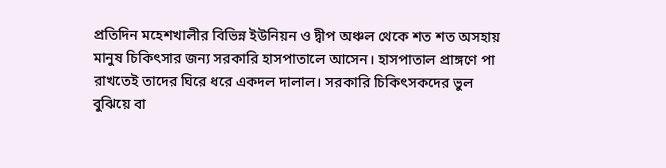প্রতিদিন মহেশখালীর বিভিন্ন ইউনিয়ন ও দ্বীপ অঞ্চল থেকে শত শত অসহায় মানুষ চিকিৎসার জন্য সরকারি হাসপাতালে আসেন। হাসপাতাল প্রাঙ্গণে পা রাখতেই তাদের ঘিরে ধরে একদল দালাল। সরকারি চিকিৎসকদের ভুল বুঝিয়ে বা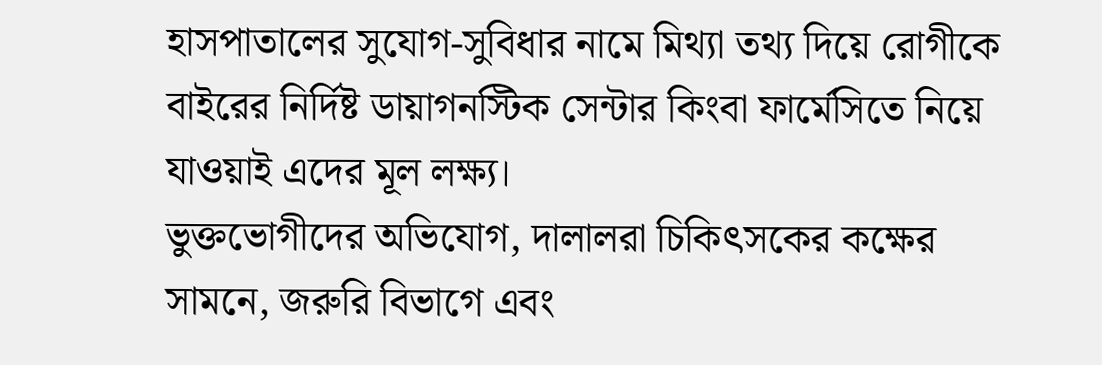হাসপাতালের সুযোগ-সুবিধার নামে মিথ্যা তথ্য দিয়ে রোগীকে বাইরের নির্দিষ্ট ডায়াগনস্টিক সেন্টার কিংবা ফার্মেসিতে নিয়ে যাওয়াই এদের মূল লক্ষ্য।
ভুক্তভোগীদের অভিযোগ, দালালরা চিকিৎসকের কক্ষের সামনে, জরুরি বিভাগে এবং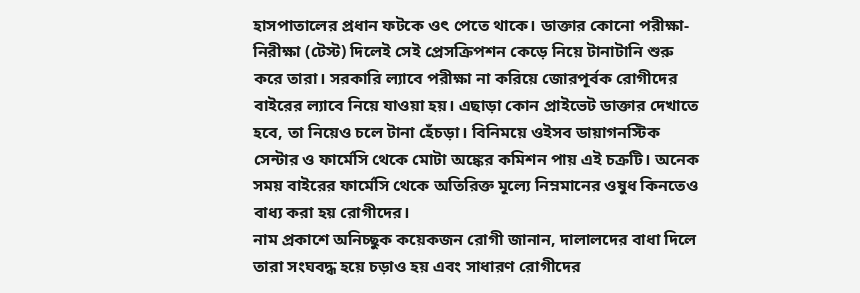হাসপাতালের প্রধান ফটকে ওৎ পেতে থাকে। ডাক্তার কোনো পরীক্ষা-নিরীক্ষা (টেস্ট) দিলেই সেই প্রেসক্রিপশন কেড়ে নিয়ে টানাটানি শুরু করে তারা। সরকারি ল্যাবে পরীক্ষা না করিয়ে জোরপূর্বক রোগীদের বাইরের ল্যাবে নিয়ে যাওয়া হয়। এছাড়া কোন প্রাইভেট ডাক্তার দেখাতে হবে, তা নিয়েও চলে টানা হেঁচড়া। বিনিময়ে ওইসব ডায়াগনস্টিক সেন্টার ও ফার্মেসি থেকে মোটা অঙ্কের কমিশন পায় এই চক্রটি। অনেক সময় বাইরের ফার্মেসি থেকে অতিরিক্ত মূল্যে নিম্নমানের ওষুধ কিনতেও বাধ্য করা হয় রোগীদের।
নাম প্রকাশে অনিচ্ছুক কয়েকজন রোগী জানান, দালালদের বাধা দিলে তারা সংঘবদ্ধ হয়ে চড়াও হয় এবং সাধারণ রোগীদের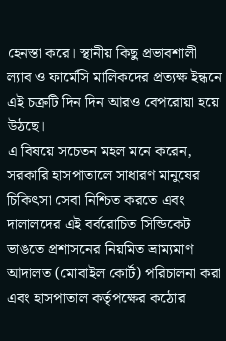হেনস্তা করে। স্থানীয় কিছু প্রভাবশালী ল্যাব ও ফার্মেসি মালিকদের প্রত্যক্ষ ইন্ধনে এই চক্রটি দিন দিন আরও বেপরোয়া হয়ে উঠছে।
এ বিষয়ে সচেতন মহল মনে করেন, সরকারি হাসপাতালে সাধারণ মানুষের চিকিৎসা সেবা নিশ্চিত করতে এবং দালালদের এই বর্বরোচিত সিন্ডিকেট ভাঙতে প্রশাসনের নিয়মিত ভ্রাম্যমাণ আদালত (মোবাইল কোর্ট) পরিচালনা করা এবং হাসপাতাল কর্তৃপক্ষের কঠোর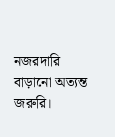নজরদারি বাড়ানো অত্যন্ত জরুরি।